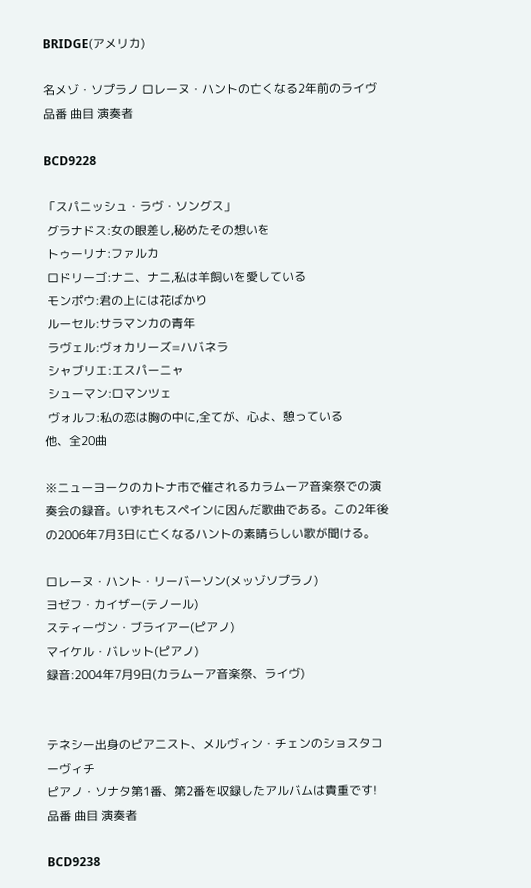BRIDGE(アメリカ)

名メゾ・ソプラノ ロレーヌ・ハントの亡くなる2年前のライヴ
品番 曲目 演奏者

BCD9228

「スパニッシュ・ラヴ・ソングス」
 グラナドス:女の眼差し,秘めたその想いを
 トゥーリナ:ファルカ
 ロドリーゴ:ナニ、ナニ,私は羊飼いを愛している
 モンポウ:君の上には花ばかり
 ルーセル:サラマンカの青年
 ラヴェル:ヴォカリーズ=ハバネラ
 シャブリエ:エスパーニャ
 シューマン:ロマンツェ
 ヴォルフ:私の恋は胸の中に,全てが、心よ、憩っている
他、全20曲

※ニューヨークのカトナ市で催されるカラムーア音楽祭での演奏会の録音。いずれもスペインに因んだ歌曲である。この2年後の2006年7月3日に亡くなるハントの素晴らしい歌が聞ける。

ロレーヌ・ハント・リーバーソン(メッゾソプラノ)
ヨゼフ・カイザー(テノール)
スティーヴン・ブライアー(ピアノ)
マイケル・バレット(ピアノ)
録音:2004年7月9日(カラムーア音楽祭、ライヴ)


テネシー出身のピアニスト、メルヴィン・チェンのショスタコーヴィチ
ピアノ・ソナタ第1番、第2番を収録したアルバムは貴重です!
品番 曲目 演奏者

BCD9238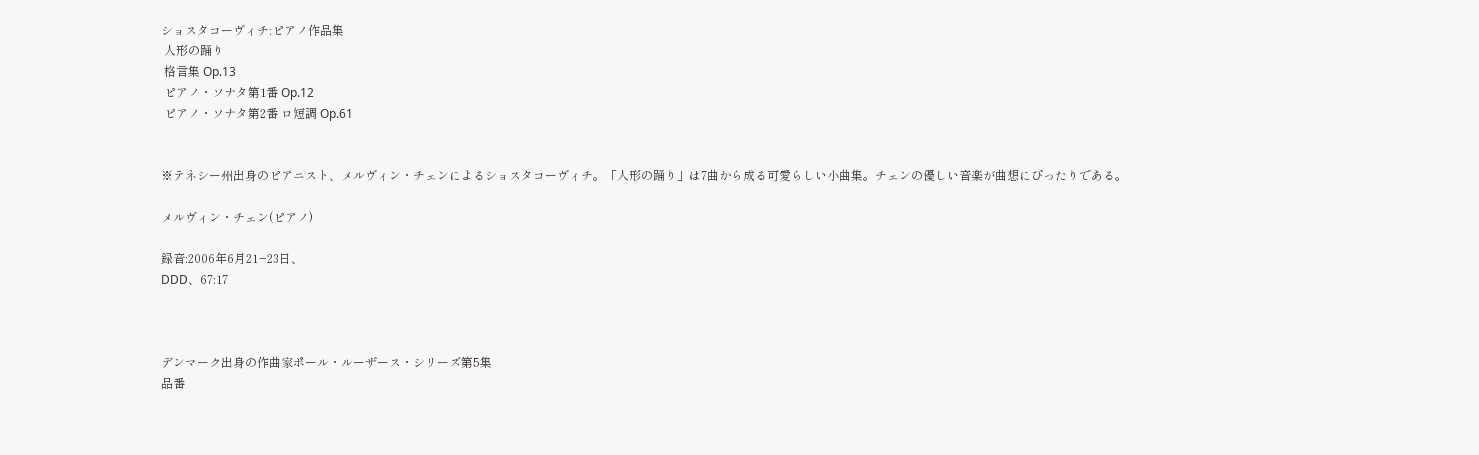ショスタコーヴィチ:ピアノ作品集
 人形の踊り
 格言集 Op.13
 ピアノ・ソナタ第1番 Op.12
 ピアノ・ソナタ第2番 ロ短調 Op.61


※テネシー州出身のピアニスト、メルヴィン・チェンによるショスタコーヴィチ。「人形の踊り」は7曲から成る可愛らしい小曲集。チェンの優しい音楽が曲想にぴったりである。

メルヴィン・チェン(ピアノ)

録音:2006年6月21−23日、
DDD、67:17



デンマーク出身の作曲家ポール・ルーザース・シリーズ第5集
品番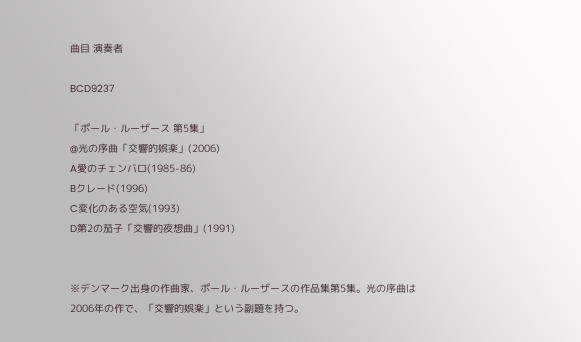曲目 演奏者

BCD9237

「ポール・ルーザース 第5集」
@光の序曲「交響的娯楽」(2006)
A愛のチェンバロ(1985-86)
Bクレード(1996)
C変化のある空気(1993)
D第2の茄子「交響的夜想曲」(1991)


※デンマーク出身の作曲家、ポール・ルーザースの作品集第5集。光の序曲は2006年の作で、「交響的娯楽」という副題を持つ。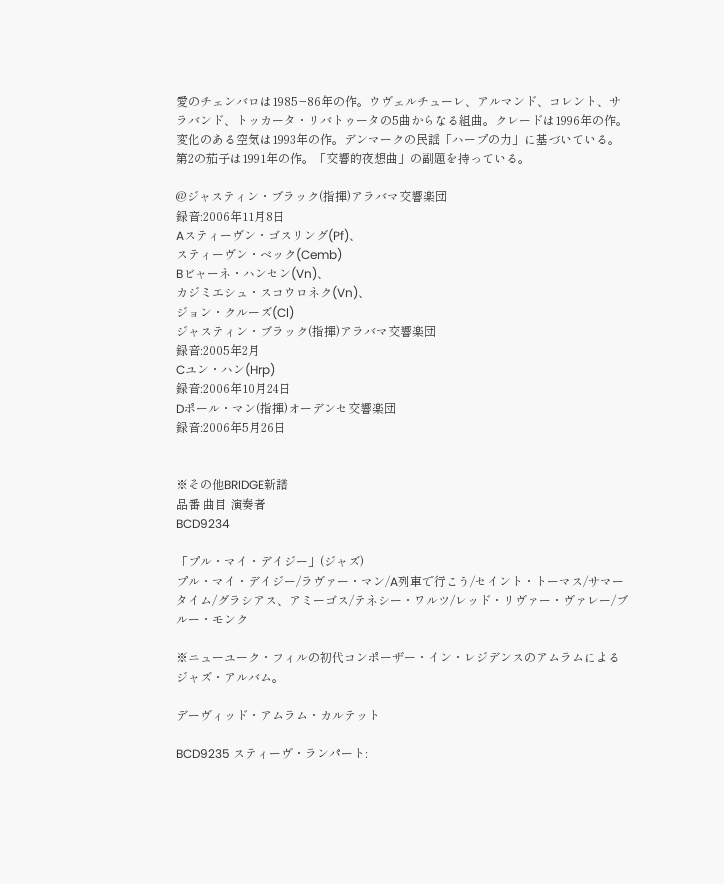愛のチェンバロは1985−86年の作。ウヴェルチューレ、アルマンド、コレント、サラバンド、トッカータ・リバトゥータの5曲からなる組曲。クレードは1996年の作。変化のある空気は1993年の作。デンマークの民謡「ハープの力」に基づいている。第2の茄子は1991年の作。「交響的夜想曲」の副題を持っている。

@ジャスティン・ブラック(指揮)アラバマ交響楽団
録音:2006年11月8日
Aスティーヴン・ゴスリング(Pf)、
スティーヴン・ベック(Cemb)
Bビャーネ・ハンセン(Vn)、
カジミエシュ・スコウロネク(Vn)、
ジョン・クルーズ(Cl)
ジャスティン・ブラック(指揮)アラバマ交響楽団
録音:2005年2月
Cユン・ハン(Hrp)
録音:2006年10月24日
Dポール・マン(指揮)オーデンセ交響楽団
録音:2006年5月26日


※その他BRIDGE新譜
品番 曲目 演奏者
BCD9234

「プル・マイ・デイジー」(ジャズ)
プル・マイ・デイジー/ラヴァー・マン/A列車で行こう/セイント・トーマス/サマータイム/グラシアス、アミーゴス/テネシー・ワルツ/レッド・リヴァー・ヴァレー/ブルー・モンク

※ニューユーク・フィルの初代コンポーザー・イン・レジデンスのアムラムによるジャズ・アルバム。

デーヴィッド・アムラム・カルテット

BCD9235 スティーヴ・ランパート: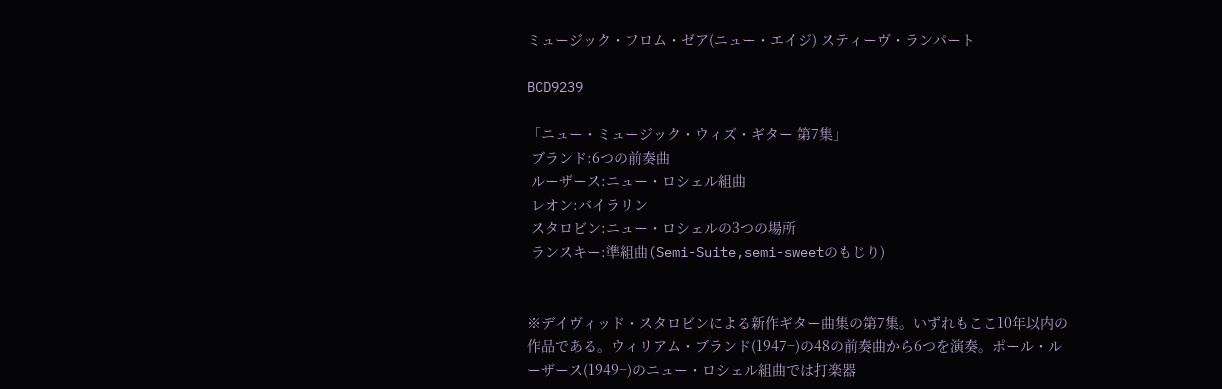ミュージック・フロム・ゼア(ニュー・エイジ) スティーヴ・ランパート

BCD9239

「ニュー・ミュージック・ウィズ・ギター 第7集」
 ブランド:6つの前奏曲
 ルーザース:ニュー・ロシェル組曲
 レオン:バイラリン
 スタロビン:ニュー・ロシェルの3つの場所
 ランスキー:準組曲(Semi-Suite,semi-sweetのもじり)


※デイヴィッド・スタロビンによる新作ギター曲集の第7集。いずれもここ10年以内の作品である。ウィリアム・ブランド(1947−)の48の前奏曲から6つを演奏。ポール・ルーザース(1949−)のニュー・ロシェル組曲では打楽器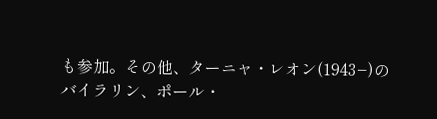も参加。その他、ターニャ・レオン(1943−)のバイラリン、ポール・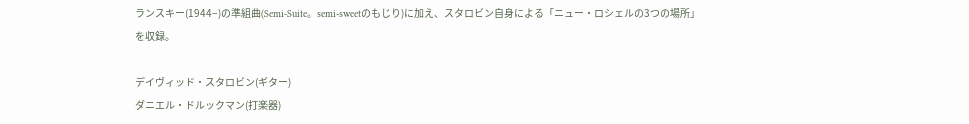ランスキー(1944−)の準組曲(Semi-Suite。semi-sweetのもじり)に加え、スタロビン自身による「ニュー・ロシェルの3つの場所」を収録。

デイヴィッド・スタロビン(ギター)
ダニエル・ドルックマン(打楽器)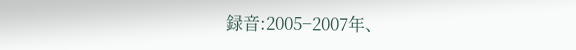録音:2005−2007年、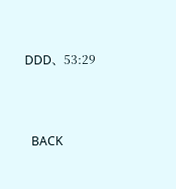DDD、53:29



  BACK